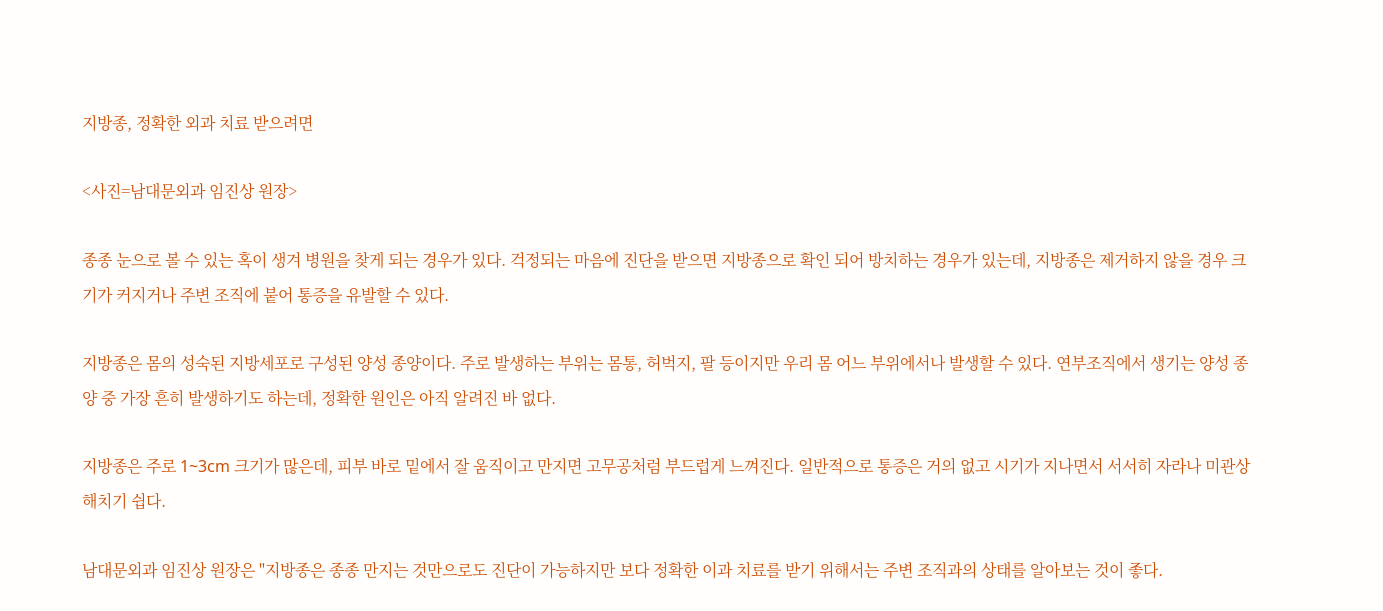지방종, 정확한 외과 치료 받으려면

<사진=남대문외과 임진상 원장>

종종 눈으로 볼 수 있는 혹이 생겨 병원을 찾게 되는 경우가 있다. 걱정되는 마음에 진단을 받으면 지방종으로 확인 되어 방치하는 경우가 있는데, 지방종은 제거하지 않을 경우 크기가 커지거나 주변 조직에 붙어 통증을 유발할 수 있다.

지방종은 몸의 성숙된 지방세포로 구성된 양성 종양이다. 주로 발생하는 부위는 몸통, 허벅지, 팔 등이지만 우리 몸 어느 부위에서나 발생할 수 있다. 연부조직에서 생기는 양성 종양 중 가장 흔히 발생하기도 하는데, 정확한 원인은 아직 알려진 바 없다.

지방종은 주로 1~3cm 크기가 많은데, 피부 바로 밑에서 잘 움직이고 만지면 고무공처럼 부드럽게 느껴진다. 일반적으로 통증은 거의 없고 시기가 지나면서 서서히 자라나 미관상 해치기 쉽다.

남대문외과 임진상 원장은 "지방종은 종종 만지는 것만으로도 진단이 가능하지만 보다 정확한 이과 치료를 받기 위해서는 주변 조직과의 상태를 알아보는 것이 좋다.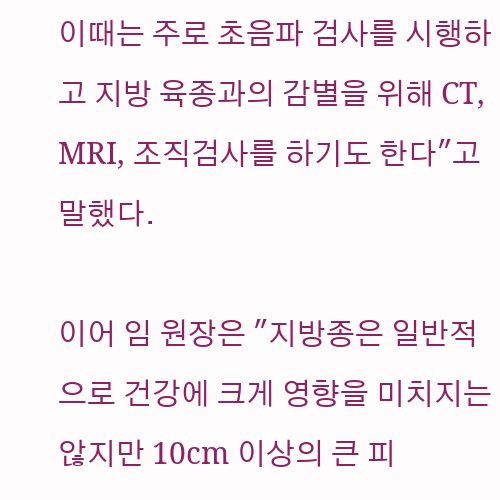이때는 주로 초음파 검사를 시행하고 지방 육종과의 감별을 위해 CT, MRI, 조직검사를 하기도 한다"고 말했다.

이어 임 원장은 "지방종은 일반적으로 건강에 크게 영향을 미치지는 않지만 10cm 이상의 큰 피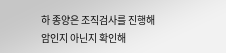하 종양은 조직검사를 진행해 암인지 아닌지 확인해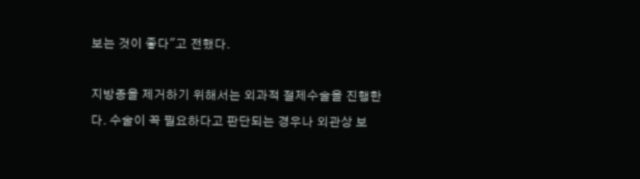보는 것이 좋다"고 전했다.

지방종을 제거하기 위해서는 외과적 절제수술을 진행한다. 수술이 꼭 필요하다고 판단되는 경우나 외관상 보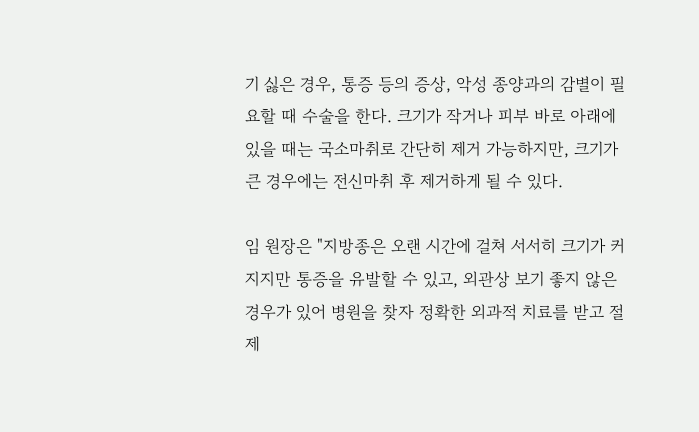기 싫은 경우, 통증 등의 증상, 악성 종양과의 감별이 필요할 때 수술을 한다. 크기가 작거나 피부 바로 아래에 있을 때는 국소마취로 간단히 제거 가능하지만, 크기가 큰 경우에는 전신마취 후 제거하게 될 수 있다.

임 원장은 "지방종은 오랜 시간에 걸쳐 서서히 크기가 커지지만 통증을 유발할 수 있고, 외관상 보기 좋지 않은 경우가 있어 병원을 찾자 정확한 외과적 치료를 받고 절제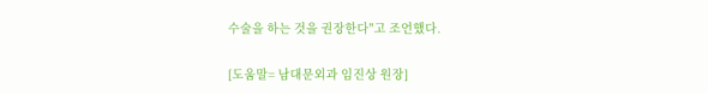수술을 하는 것을 권장한다"고 조언했다.

[도움말= 남대문외과 임진상 원장]